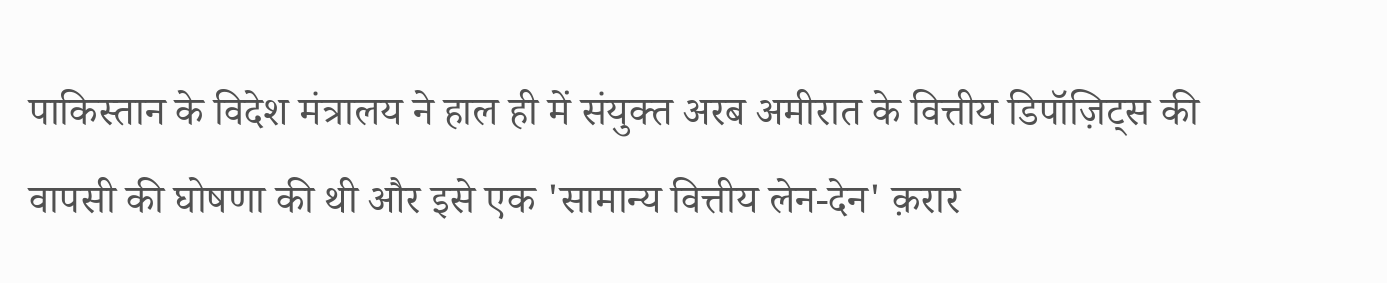पाकिस्तान के विदेश मंत्रालय ने हाल ही में संयुक्त अरब अमीरात के वित्तीय डिपॉज़िट्स की वापसी की घोषणा की थी और इसे एक 'सामान्य वित्तीय लेन-देन' क़रार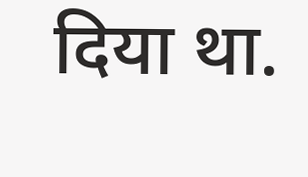दिया था.